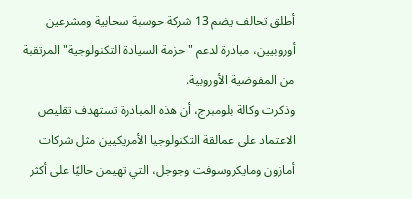أطلق تحالف يضم 13 شركة حوسبة سحابية ومشرعين أوروبيين، مبادرة لدعم "حزمة السيادة التكنولوجية" المرتقبة من المفوضية الأوروبية.
وذكرت وكالة بلومبرج، أن هذه المبادرة تستهدف تقليص الاعتماد على عمالقة التكنولوجيا الأمريكيين مثل شركات أمازون ومايكروسوفت وجوجل، التي تهيمن حاليًا على أكثر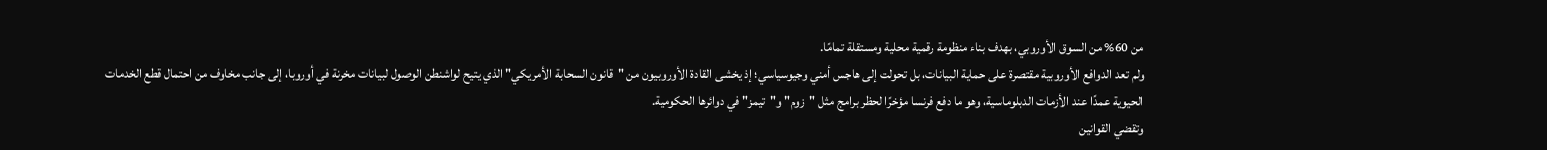من 60% من السوق الأوروبي، بهدف بناء منظومة رقمية محلية ومستقلة تمامًا.
ولم تعد الدوافع الأوروبية مقتصرة على حماية البيانات، بل تحولت إلى هاجس أمني وجيوسياسي؛ إذ يخشى القادة الأوروبيون من "قانون السحابة الأمريكي" الذي يتيح لواشنطن الوصول لبيانات مخرنة في أوروبا، إلى جانب مخاوف من احتمال قطع الخدمات الحيوية عمدًا عند الأزمات الدبلوماسية، وهو ما دفع فرنسا مؤخرًا لحظر برامج مثل "زوم" و"تيمز" في دوائرها الحكومية.
وتقضي القوانين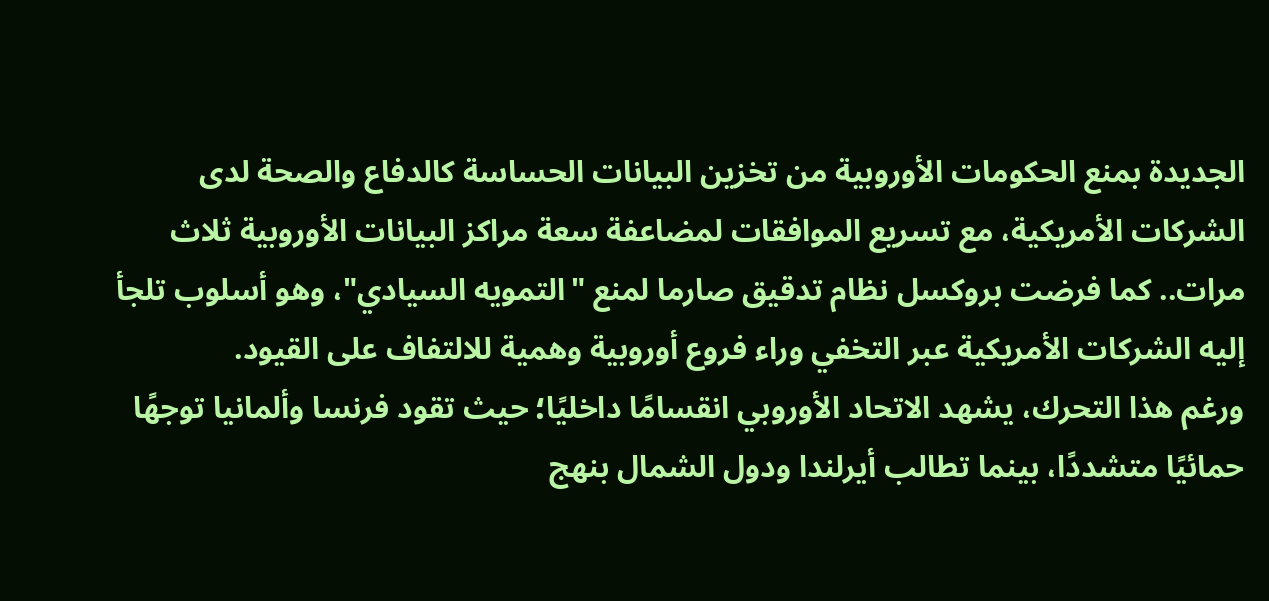الجديدة بمنع الحكومات الأوروبية من تخزين البيانات الحساسة كالدفاع والصحة لدى الشركات الأمريكية، مع تسريع الموافقات لمضاعفة سعة مراكز البيانات الأوروبية ثلاث مرات.. كما فرضت بروكسل نظام تدقيق صارما لمنع "التمويه السيادي"، وهو أسلوب تلجأ إليه الشركات الأمريكية عبر التخفي وراء فروع أوروبية وهمية للالتفاف على القيود.
ورغم هذا التحرك، يشهد الاتحاد الأوروبي انقسامًا داخليًا؛ حيث تقود فرنسا وألمانيا توجهًا حمائيًا متشددًا، بينما تطالب أيرلندا ودول الشمال بنهج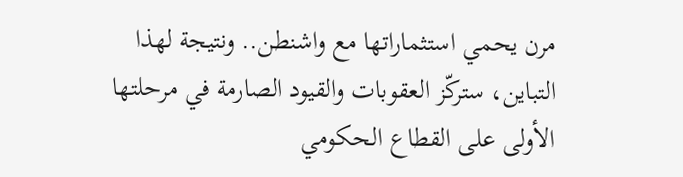مرن يحمي استثماراتها مع واشنطن.. ونتيجة لهذا التباين، ستركّز العقوبات والقيود الصارمة في مرحلتها الأولى على القطاع الحكومي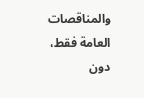والمناقصات العامة فقط، دون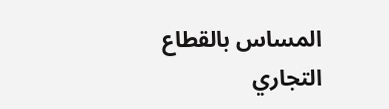المساس بالقطاع التجاري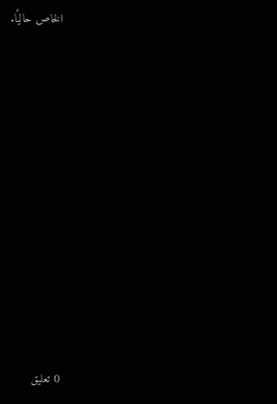الخاص حاليًا.
















0 تعليق